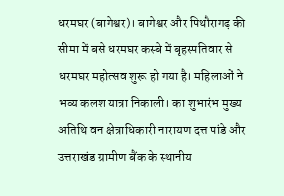धरमघर (बागेश्वर)। बागेश्वर और पिथौरागढ़ की सीमा में बसे धरमघर कस्बे में बृहस्पतिवार से धरमघर महोत्सव शुरू हो गया है। महिलाओं ने भव्य कलश यात्रा निकाली। का शुभारंभ मुख्य अतिथि वन क्षेत्राधिकारी नारायण दत्त पांडे और उत्तराखंड ग्रामीण बैंक के स्थानीय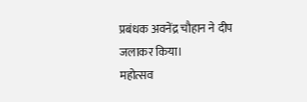प्रबंधक अवनेंद्र चौहान ने दीप जलाकर किया।
महोत्सव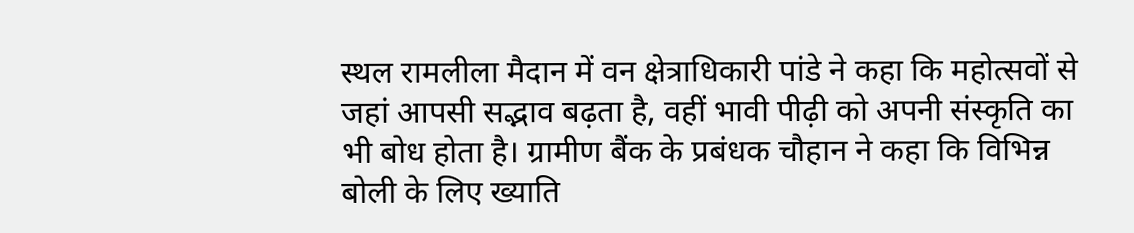स्थल रामलीला मैदान में वन क्षेत्राधिकारी पांडे ने कहा कि महोत्सवों से जहां आपसी सद्भाव बढ़ता है, वहीं भावी पीढ़ी को अपनी संस्कृति का भी बोध होता है। ग्रामीण बैंक के प्रबंधक चौहान ने कहा कि विभिन्न बोली के लिए ख्याति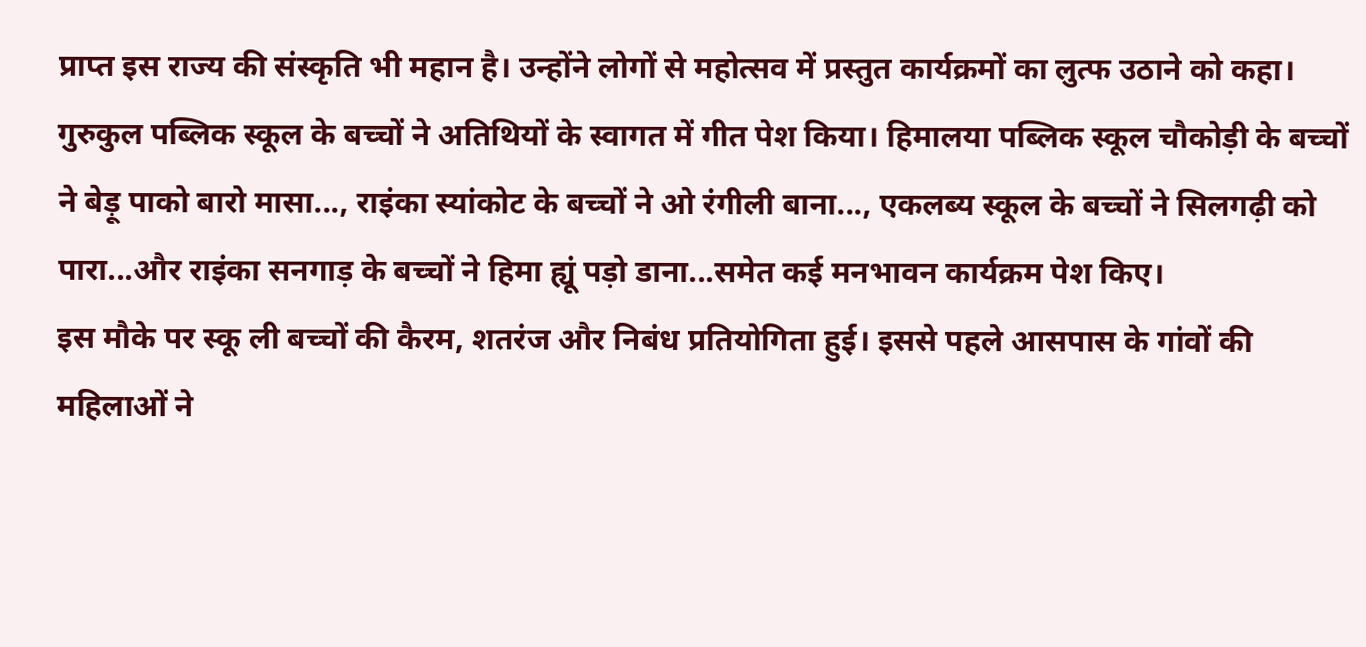प्राप्त इस राज्य की संस्कृति भी महान है। उन्होंने लोगों से महोत्सव में प्रस्तुत कार्यक्रमों का लुत्फ उठाने को कहा।
गुरुकुल पब्लिक स्कूल के बच्चों ने अतिथियों के स्वागत में गीत पेश किया। हिमालया पब्लिक स्कूल चौकोड़ी के बच्चों ने बेड़ू पाको बारो मासा..., राइंका स्यांकोट के बच्चों ने ओ रंगीली बाना..., एकलब्य स्कूल के बच्चों ने सिलगढ़ी को पारा...और राइंका सनगाड़ के बच्चों ने हिमा ह्यूं पड़ो डाना...समेत कई मनभावन कार्यक्रम पेश किए।
इस मौके पर स्कू ली बच्चों की कैरम, शतरंज और निबंध प्रतियोगिता हुई। इससे पहले आसपास के गांवों की महिलाओं ने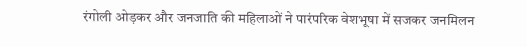रंगोली ओड़कर और जनजाति की महिलाओं ने पारंपरिक वेशभूषा में सजकर जनमिलन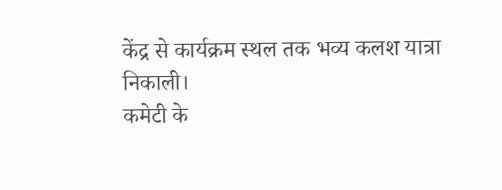केंद्र से कार्यक्रम स्थल तक भव्य कलश यात्रा निकाली।
कमेटी के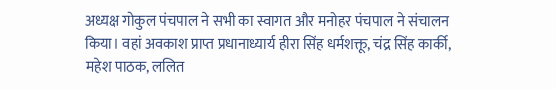अध्यक्ष गोकुल पंचपाल ने सभी का स्वागत और मनोहर पंचपाल ने संचालन किया। वहां अवकाश प्राप्त प्रधानाध्यार्य हीरा सिंह धर्मशक्तू, चंद्र सिंह कार्की, महेश पाठक, ललित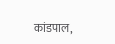कांडपाल,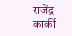राजेंद्र कार्की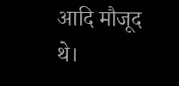आदि मौजूद थे।